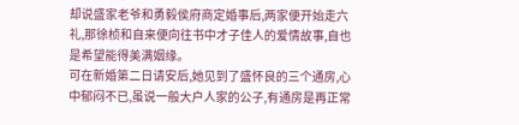却说盛家老爷和勇毅侯府商定婚事后,两家便开始走六礼,那徐桢和自来便向往书中才子佳人的爱情故事,自也是希望能得美满姻缘。
可在新婚第二日请安后,她见到了盛怀良的三个通房,心中郁闷不已,虽说一般大户人家的公子,有通房是再正常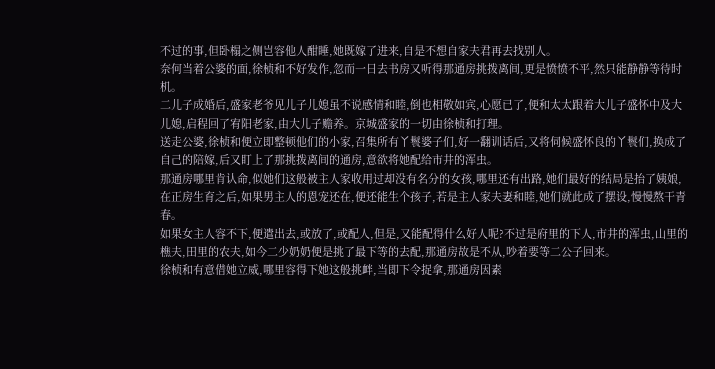不过的事,但卧榻之侧岂容他人酣睡,她既嫁了进来,自是不想自家夫君再去找别人。
奈何当着公婆的面,徐桢和不好发作,忽而一日去书房又听得那通房挑拨离间,更是愤愤不平,然只能静静等待时机。
二儿子成婚后,盛家老爷见儿子儿媳虽不说感情和睦,倒也相敬如宾,心愿已了,便和太太跟着大儿子盛怀中及大儿媳,启程回了宥阳老家,由大儿子赡养。京城盛家的一切由徐桢和打理。
送走公婆,徐桢和便立即整顿他们的小家,召集所有丫鬟婆子们,好一翻训话后,又将伺候盛怀良的丫鬟们,换成了自己的陪嫁,后又盯上了那挑拨离间的通房,意欲将她配给市井的浑虫。
那通房哪里肯认命,似她们这般被主人家收用过却没有名分的女孩,哪里还有出路,她们最好的结局是抬了姨娘,在正房生育之后,如果男主人的恩宠还在,便还能生个孩子,若是主人家夫妻和睦,她们就此成了摆设,慢慢熬干青春。
如果女主人容不下,便遣出去,或放了,或配人,但是,又能配得什么好人呢?不过是府里的下人,市井的浑虫,山里的樵夫,田里的农夫,如今二少奶奶便是挑了最下等的去配,那通房故是不从,吵着要等二公子回来。
徐桢和有意借她立威,哪里容得下她这般挑衅,当即下令捉拿,那通房因素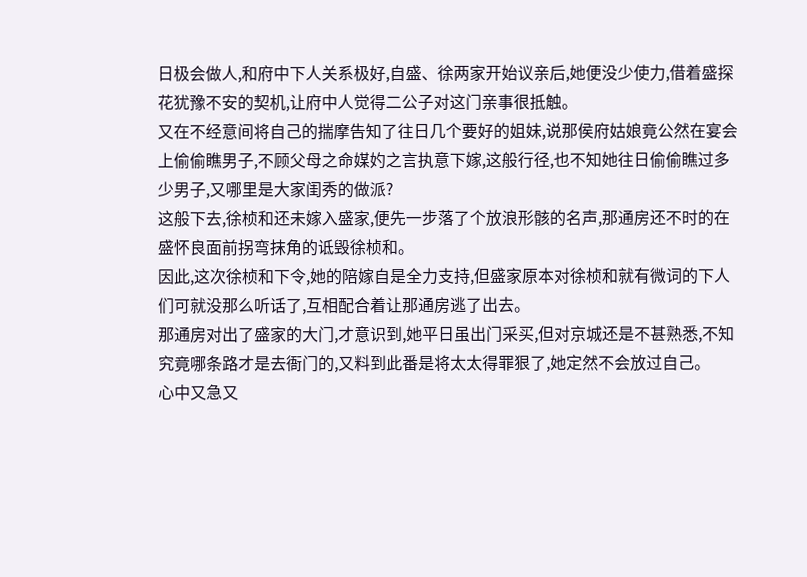日极会做人,和府中下人关系极好,自盛、徐两家开始议亲后,她便没少使力,借着盛探花犹豫不安的契机,让府中人觉得二公子对这门亲事很抵触。
又在不经意间将自己的揣摩告知了往日几个要好的姐妹,说那侯府姑娘竟公然在宴会上偷偷瞧男子,不顾父母之命媒妁之言执意下嫁,这般行径,也不知她往日偷偷瞧过多少男子,又哪里是大家闺秀的做派?
这般下去,徐桢和还未嫁入盛家,便先一步落了个放浪形骸的名声,那通房还不时的在盛怀良面前拐弯抹角的诋毁徐桢和。
因此,这次徐桢和下令,她的陪嫁自是全力支持,但盛家原本对徐桢和就有微词的下人们可就没那么听话了,互相配合着让那通房逃了出去。
那通房对出了盛家的大门,才意识到,她平日虽出门采买,但对京城还是不甚熟悉,不知究竟哪条路才是去衙门的,又料到此番是将太太得罪狠了,她定然不会放过自己。
心中又急又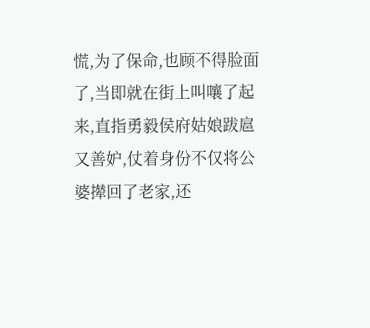慌,为了保命,也顾不得脸面了,当即就在街上叫嚷了起来,直指勇毅侯府姑娘跋扈又善妒,仗着身份不仅将公婆撵回了老家,还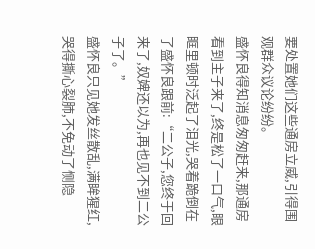要处置她们这些通房立威,引得围观群众议论纷纷。
盛怀良得知消息匆匆赶来,那通房看到主子来了,终是松了一口气,眼眶里顿时泛起了泪光,哭着跪倒在了盛怀良跟前:“二公子,您终于回来了,奴婢还以为,再也见不到二公子了。”
盛怀良只见她发丝散乱,满眸猩红,哭得撕心裂肺,不免动了恻隐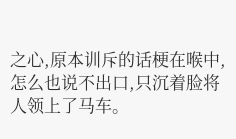之心,原本训斥的话梗在喉中,怎么也说不出口,只沉着脸将人领上了马车。